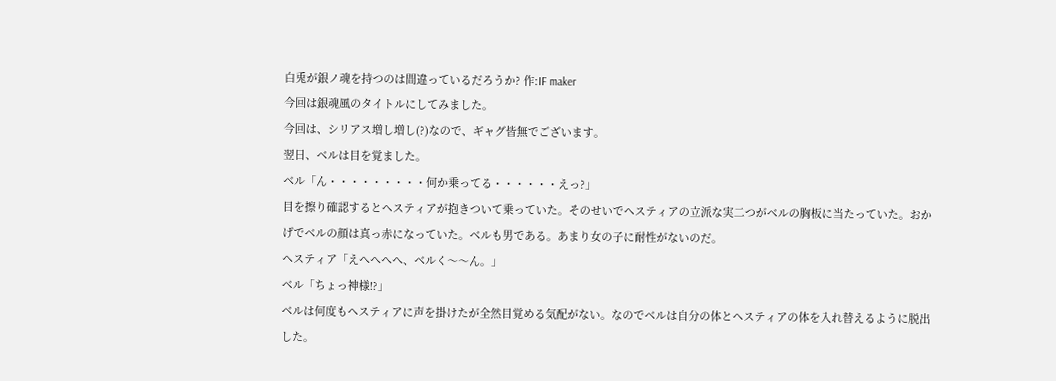白兎が銀ノ魂を持つのは間違っているだろうか? 作:IF maker
今回は銀魂風のタイトルにしてみました。
今回は、シリアス増し増し(?)なので、ギャグ皆無でございます。
翌日、ベルは目を覚ました。
ベル「ん・・・・・・・・・何か乗ってる・・・・・・えっ?」
目を擦り確認するとヘスティアが抱きついて乗っていた。そのせいでヘスティアの立派な実二つがベルの胸板に当たっていた。おかげでベルの顔は真っ赤になっていた。ベルも男である。あまり女の子に耐性がないのだ。
ヘスティア「えへへへへ、ベルく〜〜ん。」
ベル「ちょっ神様⁉」
ベルは何度もヘスティアに声を掛けたが全然目覚める気配がない。なのでベルは自分の体とヘスティアの体を入れ替えるように脱出した。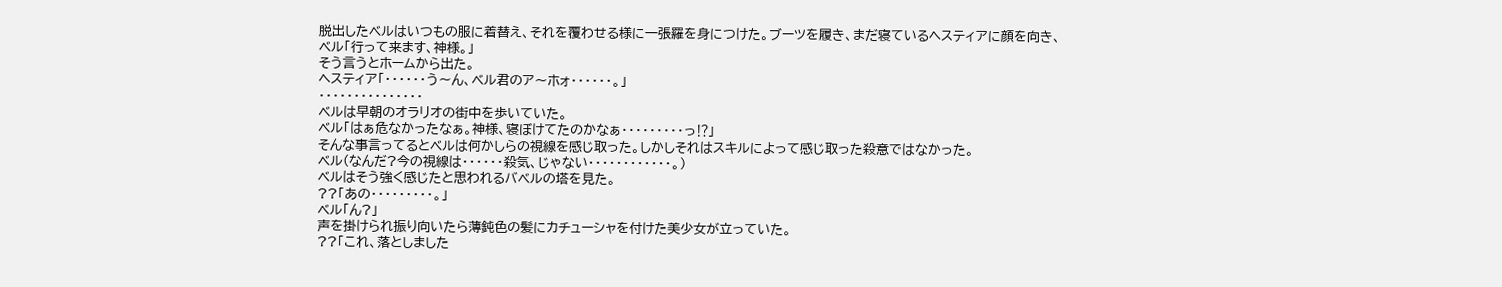脱出したベルはいつもの服に着替え、それを覆わせる様に一張羅を身につけた。ブーツを履き、まだ寝ているヘスティアに顔を向き、
ベル「行って来ます、神様。」
そう言うとホームから出た。
ヘスティア「・・・・・・う〜ん、ベル君のア〜ホォ・・・・・・。」
・・・・・・・・・・・・・・・
ベルは早朝のオラリオの街中を歩いていた。
ベル「はぁ危なかったなぁ。神様、寝ぼけてたのかなぁ・・・・・・・・・っ⁉」
そんな事言ってるとベルは何かしらの視線を感じ取った。しかしそれはスキルによって感じ取った殺意ではなかった。
ベル(なんだ?今の視線は・・・・・・殺気、じゃない・・・・・・・・・・・・。)
ベルはそう強く感じたと思われるバベルの塔を見た。
??「あの・・・・・・・・・。」
ベル「ん?」
声を掛けられ振り向いたら薄鈍色の髪にカチューシャを付けた美少女が立っていた。
??「これ、落としました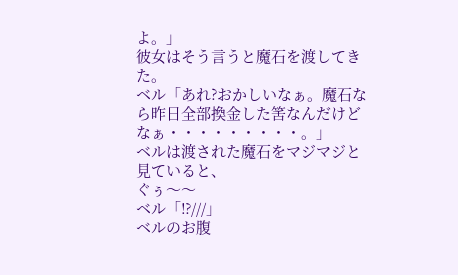よ。」
彼女はそう言うと魔石を渡してきた。
ベル「あれ?おかしいなぁ。魔石なら昨日全部換金した筈なんだけどなぁ・・・・・・・・・。」
ベルは渡された魔石をマジマジと見ていると、
ぐぅ〜〜
ベル「⁉///」
ベルのお腹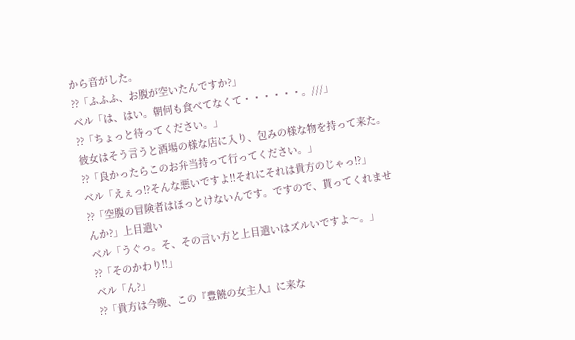から音がした。
??「ふふふ、お腹が空いたんですか?」
ベル「は、はい。朝何も食べてなくて・・・・・・。///」
??「ちょっと待ってください。」
彼女はそう言うと酒場の様な店に入り、包みの様な物を持って来た。
??「良かったらこのお弁当持って行ってください。」
ベル「えぇっ⁉そんな悪いですよ‼それにそれは貴方のじゃっ⁉」
??「空腹の冒険者はほっとけないんです。ですので、貰ってくれませんか?」上目遣い
ベル「うぐっ。そ、その言い方と上目遣いはズルいですよ〜。」
??「そのかわり‼」
ベル「ん?」
??「貴方は今晩、この『豊饒の女主人』に来な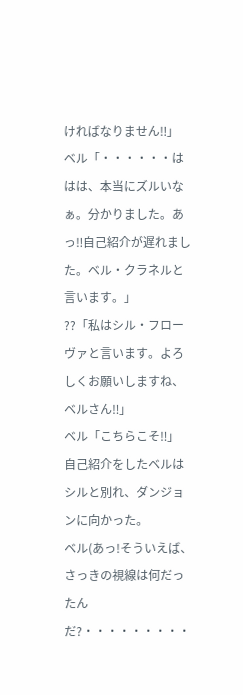ければなりません‼」
ベル「・・・・・・ははは、本当にズルいなぁ。分かりました。あっ‼自己紹介が遅れました。ベル・クラネルと言います。」
??「私はシル・フローヴァと言います。よろしくお願いしますね、ベルさん‼」
ベル「こちらこそ‼」
自己紹介をしたベルはシルと別れ、ダンジョンに向かった。
ベル(あっ!そういえば、さっきの視線は何だったんだ?・・・・・・・・・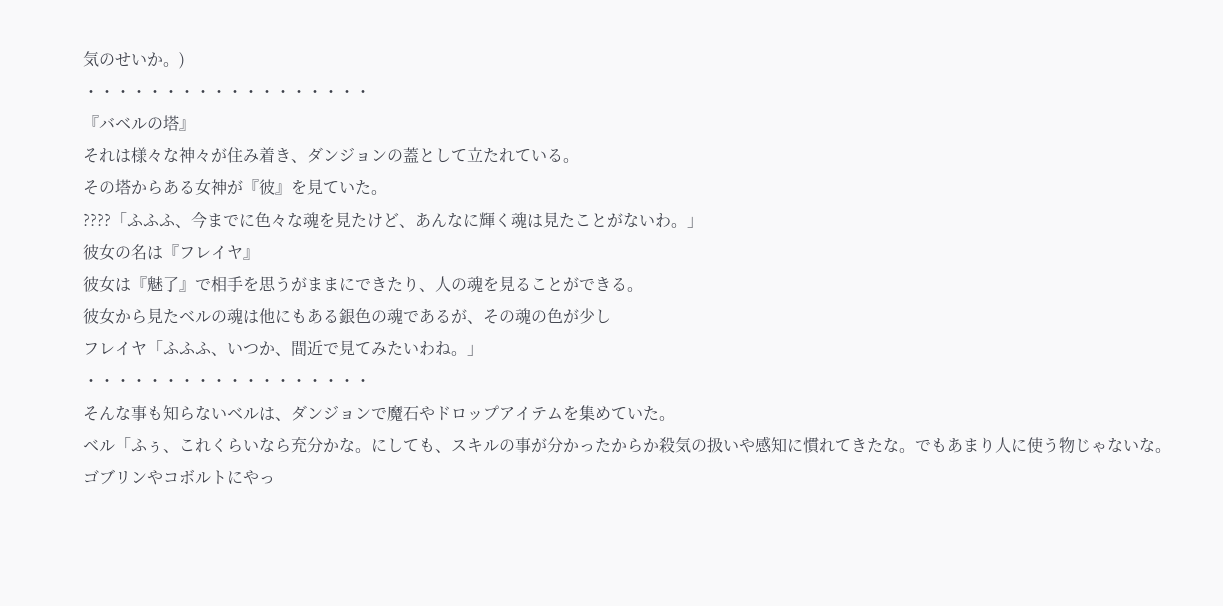気のせいか。)
・・・・・・・・・・・・・・・・・・
『バベルの塔』
それは様々な神々が住み着き、ダンジョンの蓋として立たれている。
その塔からある女神が『彼』を見ていた。
????「ふふふ、今までに色々な魂を見たけど、あんなに輝く魂は見たことがないわ。」
彼女の名は『フレイヤ』
彼女は『魅了』で相手を思うがままにできたり、人の魂を見ることができる。
彼女から見たベルの魂は他にもある銀色の魂であるが、その魂の色が少し
フレイヤ「ふふふ、いつか、間近で見てみたいわね。」
・・・・・・・・・・・・・・・・・・
そんな事も知らないベルは、ダンジョンで魔石やドロップアイテムを集めていた。
ベル「ふぅ、これくらいなら充分かな。にしても、スキルの事が分かったからか殺気の扱いや感知に慣れてきたな。でもあまり人に使う物じゃないな。ゴブリンやコボルトにやっ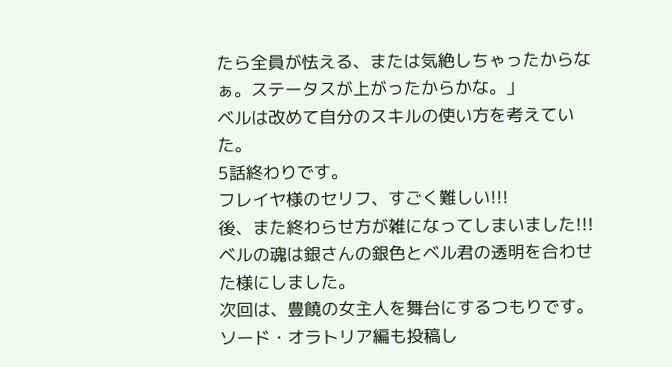たら全員が怯える、または気絶しちゃったからなぁ。ステータスが上がったからかな。」
ベルは改めて自分のスキルの使い方を考えていた。
5話終わりです。
フレイヤ様のセリフ、すごく難しい!!!
後、また終わらせ方が雑になってしまいました!!!
ベルの魂は銀さんの銀色とベル君の透明を合わせた様にしました。
次回は、豊饒の女主人を舞台にするつもりです。
ソード・オラトリア編も投稿し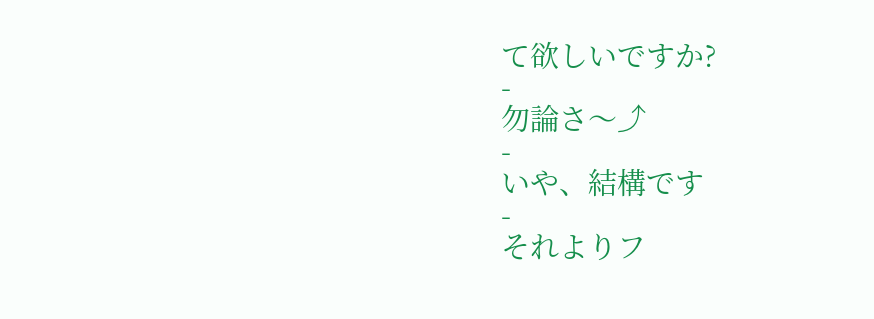て欲しいですか?
-
勿論さ〜⤴
-
いや、結構です
-
それよりフ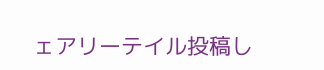ェアリーテイル投稿し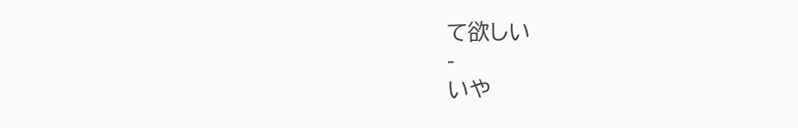て欲しい
-
いや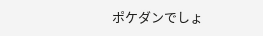ポケダンでしょ